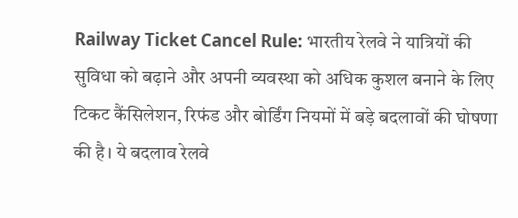Railway Ticket Cancel Rule: भारतीय रेलवे ने यात्रियों की सुविधा को बढ़ाने और अपनी व्यवस्था को अधिक कुशल बनाने के लिए टिकट कैंसिलेशन, रिफंड और बोर्डिंग नियमों में बड़े बदलावों की घोषणा की है। ये बदलाव रेलवे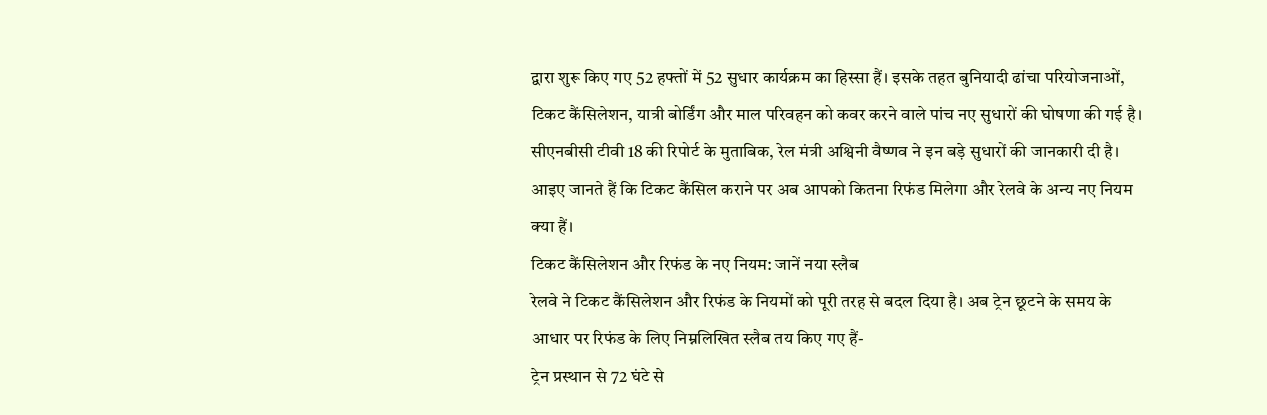द्वारा शुरू किए गए 52 हफ्तों में 52 सुधार कार्यक्रम का हिस्सा हैं। इसके तहत बुनियादी ढांचा परियोजनाओं, टिकट कैंसिलेशन, यात्री बोर्डिंग और माल परिवहन को कवर करने वाले पांच नए सुधारों की घोषणा की गई है। सीएनबीसी टीवी 18 की रिपोर्ट के मुताबिक, रेल मंत्री अश्विनी वैष्णव ने इन बड़े सुधारों की जानकारी दी है। आइए जानते हैं कि टिकट कैंसिल कराने पर अब आपको कितना रिफंड मिलेगा और रेलवे के अन्य नए नियम क्या हैं।
टिकट कैंसिलेशन और रिफंड के नए नियम: जानें नया स्लैब
रेलवे ने टिकट कैंसिलेशन और रिफंड के नियमों को पूरी तरह से बदल दिया है। अब ट्रेन छूटने के समय के आधार पर रिफंड के लिए निम्नलिखित स्लैब तय किए गए हैं-
ट्रेन प्रस्थान से 72 घंटे से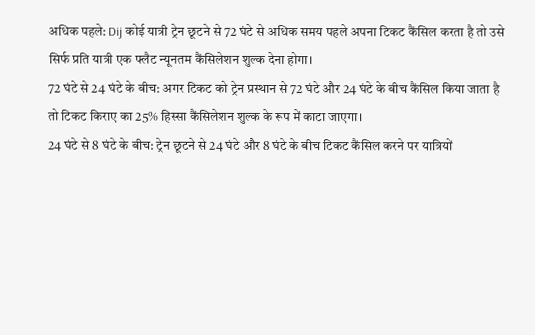अधिक पहले: Dij कोई यात्री ट्रेन छूटने से 72 घंटे से अधिक समय पहले अपना टिकट कैंसिल करता है तो उसे सिर्फ प्रति यात्री एक फ्लैट न्यूनतम कैंसिलेशन शुल्क देना होगा।
72 घंटे से 24 घंटे के बीच: अगर टिकट को ट्रेन प्रस्थान से 72 घंटे और 24 घंटे के बीच कैंसिल किया जाता है तो टिकट किराए का 25% हिस्सा कैंसिलेशन शुल्क के रूप में काटा जाएगा।
24 घंटे से 8 घंटे के बीच: ट्रेन छूटने से 24 घंटे और 8 घंटे के बीच टिकट कैंसिल करने पर यात्रियों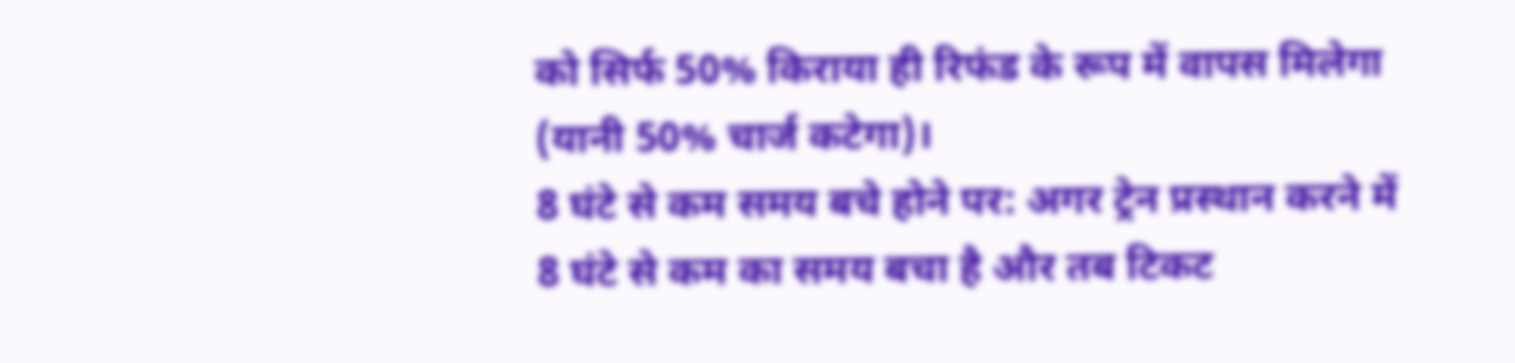को सिर्फ 50% किराया ही रिफंड के रूप में वापस मिलेगा (यानी 50% चार्ज कटेगा)।
8 घंटे से कम समय बचे होने पर: अगर ट्रेन प्रस्थान करने में 8 घंटे से कम का समय बचा है और तब टिकट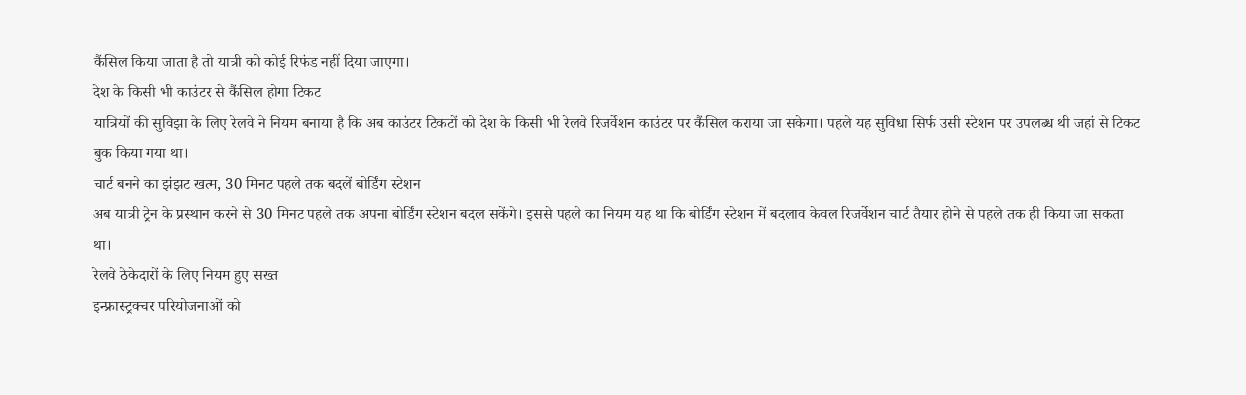कैंसिल किया जाता है तो यात्री को कोई रिफंड नहीं दिया जाएगा।
देश के किसी भी काउंटर से कैंसिल होगा टिकट
यात्रियों की सुविझा के लिए रेलवे ने नियम बनाया है कि अब काउंटर टिकटों को देश के किसी भी रेलवे रिजर्वेशन काउंटर पर कैंसिल कराया जा सकेगा। पहले यह सुविधा सिर्फ उसी स्टेशन पर उपलब्ध थी जहां से टिकट बुक किया गया था।
चार्ट बनने का झंझट खत्म, 30 मिनट पहले तक बदलें बोर्डिंग स्टेशन
अब यात्री ट्रेन के प्रस्थान करने से 30 मिनट पहले तक अपना बोर्डिंग स्टेशन बदल सकेंगे। इससे पहले का नियम यह था कि बोर्डिंग स्टेशन में बदलाव केवल रिजर्वेशन चार्ट तैयार होने से पहले तक ही किया जा सकता था।
रेलवे ठेकेदारों के लिए नियम हुए सख्त
इन्फ्रास्ट्रक्चर परियोजनाओं को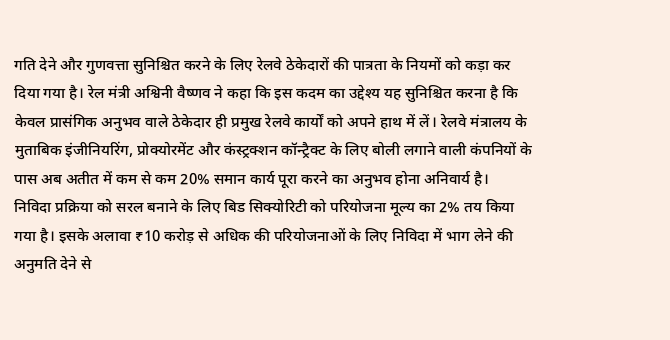गति देने और गुणवत्ता सुनिश्चित करने के लिए रेलवे ठेकेदारों की पात्रता के नियमों को कड़ा कर दिया गया है। रेल मंत्री अश्विनी वैष्णव ने कहा कि इस कदम का उद्देश्य यह सुनिश्चित करना है कि केवल प्रासंगिक अनुभव वाले ठेकेदार ही प्रमुख रेलवे कार्यों को अपने हाथ में लें। रेलवे मंत्रालय के मुताबिक इंजीनियरिंग, प्रोक्योरमेंट और कंस्ट्रक्शन कॉन्ट्रैक्ट के लिए बोली लगाने वाली कंपनियों के पास अब अतीत में कम से कम 20% समान कार्य पूरा करने का अनुभव होना अनिवार्य है।
निविदा प्रक्रिया को सरल बनाने के लिए बिड सिक्योरिटी को परियोजना मूल्य का 2% तय किया गया है। इसके अलावा ₹10 करोड़ से अधिक की परियोजनाओं के लिए निविदा में भाग लेने की अनुमति देने से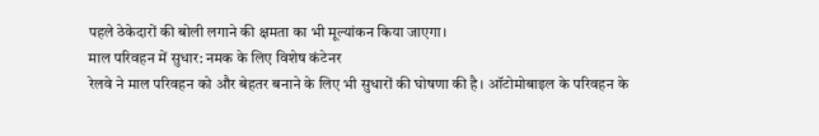पहले ठेकेदारों की बोली लगाने की क्षमता का भी मूल्यांकन किया जाएगा।
माल परिवहन में सुधार: नमक के लिए विशेष कंटेनर
रेलवे ने माल परिवहन को और बेहतर बनाने के लिए भी सुधारों की घोषणा की है। ऑटोमोबाइल के परिवहन के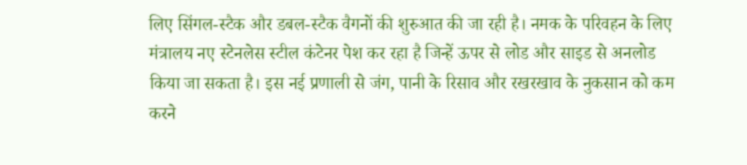लिए सिंगल-स्टैक और डबल-स्टैक वैगनों की शुरुआत की जा रही है। नमक के परिवहन के लिए मंत्रालय नए स्टेनलेस स्टील कंटेनर पेश कर रहा है जिन्हें ऊपर से लोड और साइड से अनलोड किया जा सकता है। इस नई प्रणाली से जंग, पानी के रिसाव और रखरखाव के नुकसान को कम करने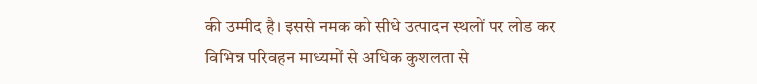की उम्मीद है। इससे नमक को सीधे उत्पादन स्थलों पर लोड कर विभिन्न परिवहन माध्यमों से अधिक कुशलता से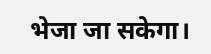भेजा जा सकेगा।